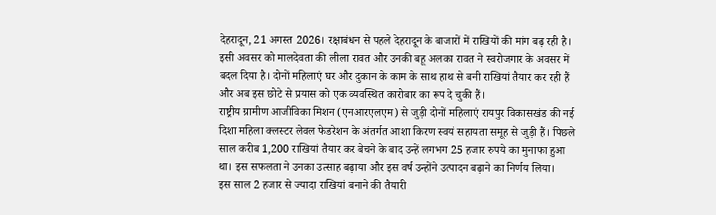देहरादून, 21 अगस्त 2026। रक्षाबंधन से पहले देहरादून के बाजारों में राखियों की मांग बढ़ रही है। इसी अवसर को मालदेवता की लीला रावत और उनकी बहू अलका रावत ने स्वरोजगार के अवसर में बदल दिया है। दोनों महिलाएं घर और दुकान के काम के साथ हाथ से बनी राखियां तैयार कर रही हैं और अब इस छोटे से प्रयास को एक व्यवस्थित कारोबार का रूप दे चुकी हैं।
राष्ट्रीय ग्रामीण आजीविका मिशन (एनआरएलएम) से जुड़ी दोनों महिलाएं रायपुर विकासखंड की नई दिशा महिला क्लस्टर लेवल फेडरेशन के अंतर्गत आशा किरण स्वयं सहायता समूह से जुड़ी हैं। पिछले साल करीब 1,200 राखियां तैयार कर बेचने के बाद उन्हें लगभग 25 हजार रुपये का मुनाफा हुआ था। इस सफलता ने उनका उत्साह बढ़ाया और इस वर्ष उन्होंने उत्पादन बढ़ाने का निर्णय लिया।
इस साल 2 हजार से ज्यादा राखियां बनाने की तैयारी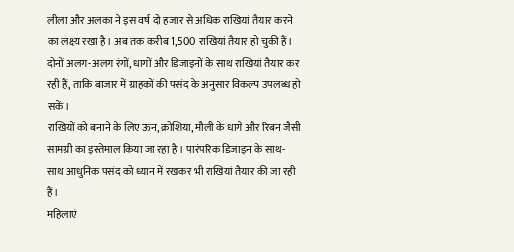लीला और अलका ने इस वर्ष दो हजार से अधिक राखियां तैयार करने का लक्ष्य रखा है। अब तक करीब 1,500 राखियां तैयार हो चुकी हैं। दोनों अलग-अलग रंगों, धागों और डिजाइनों के साथ राखियां तैयार कर रही हैं, ताकि बाजार में ग्राहकों की पसंद के अनुसार विकल्प उपलब्ध हो सकें।
राखियों को बनाने के लिए ऊन, क्रोशिया, मौली के धागे और रिबन जैसी सामग्री का इस्तेमाल किया जा रहा है। पारंपरिक डिजाइन के साथ-साथ आधुनिक पसंद को ध्यान में रखकर भी राखियां तैयार की जा रही हैं।
महिलाएं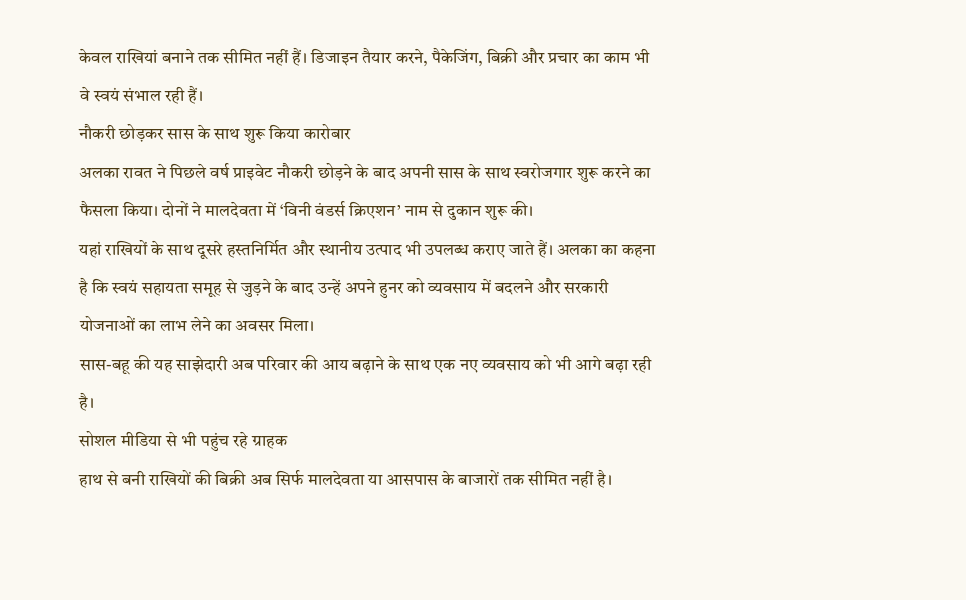केवल राखियां बनाने तक सीमित नहीं हैं। डिजाइन तैयार करने, पैकेजिंग, बिक्री और प्रचार का काम भी वे स्वयं संभाल रही हैं।
नौकरी छोड़कर सास के साथ शुरू किया कारोबार
अलका रावत ने पिछले वर्ष प्राइवेट नौकरी छोड़ने के बाद अपनी सास के साथ स्वरोजगार शुरू करने का फैसला किया। दोनों ने मालदेवता में ‘विनी वंडर्स क्रिएशन’ नाम से दुकान शुरू की।
यहां राखियों के साथ दूसरे हस्तनिर्मित और स्थानीय उत्पाद भी उपलब्ध कराए जाते हैं। अलका का कहना है कि स्वयं सहायता समूह से जुड़ने के बाद उन्हें अपने हुनर को व्यवसाय में बदलने और सरकारी योजनाओं का लाभ लेने का अवसर मिला।
सास-बहू की यह साझेदारी अब परिवार की आय बढ़ाने के साथ एक नए व्यवसाय को भी आगे बढ़ा रही है।
सोशल मीडिया से भी पहुंच रहे ग्राहक
हाथ से बनी राखियों की बिक्री अब सिर्फ मालदेवता या आसपास के बाजारों तक सीमित नहीं है।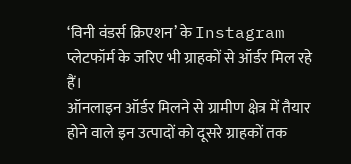‘विनी वंडर्स क्रिएशन’ के Instagram प्लेटफॉर्म के जरिए भी ग्राहकों से ऑर्डर मिल रहे हैं।
ऑनलाइन ऑर्डर मिलने से ग्रामीण क्षेत्र में तैयार होने वाले इन उत्पादों को दूसरे ग्राहकों तक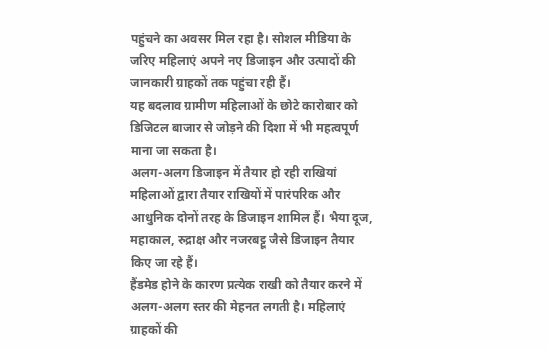पहुंचने का अवसर मिल रहा है। सोशल मीडिया के जरिए महिलाएं अपने नए डिजाइन और उत्पादों की जानकारी ग्राहकों तक पहुंचा रही हैं।
यह बदलाव ग्रामीण महिलाओं के छोटे कारोबार को डिजिटल बाजार से जोड़ने की दिशा में भी महत्वपूर्ण माना जा सकता है।
अलग-अलग डिजाइन में तैयार हो रही राखियां
महिलाओं द्वारा तैयार राखियों में पारंपरिक और आधुनिक दोनों तरह के डिजाइन शामिल हैं। भैया दूज, महाकाल, रुद्राक्ष और नजरबट्टू जैसे डिजाइन तैयार किए जा रहे हैं।
हैंडमेड होने के कारण प्रत्येक राखी को तैयार करने में अलग-अलग स्तर की मेहनत लगती है। महिलाएं ग्राहकों की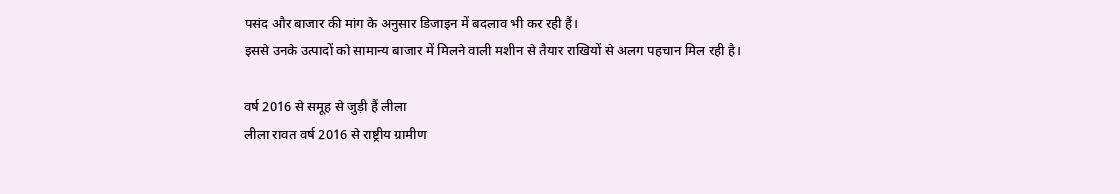पसंद और बाजार की मांग के अनुसार डिजाइन में बदलाव भी कर रही हैं।
इससे उनके उत्पादों को सामान्य बाजार में मिलने वाली मशीन से तैयार राखियों से अलग पहचान मिल रही है।

वर्ष 2016 से समूह से जुड़ी हैं लीला
लीला रावत वर्ष 2016 से राष्ट्रीय ग्रामीण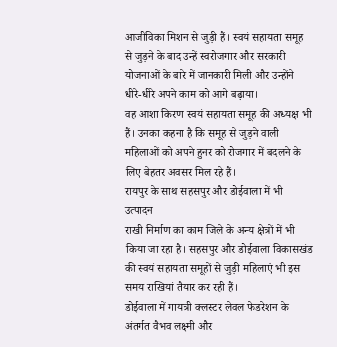आजीविका मिशन से जुड़ी हैं। स्वयं सहायता समूह से जुड़ने के बाद उन्हें स्वरोजगार और सरकारी योजनाओं के बारे में जानकारी मिली और उन्होंने धीरे-धीरे अपने काम को आगे बढ़ाया।
वह आशा किरण स्वयं सहायता समूह की अध्यक्ष भी हैं। उनका कहना है कि समूह से जुड़ने वाली महिलाओं को अपने हुनर को रोजगार में बदलने के लिए बेहतर अवसर मिल रहे हैं।
रायपुर के साथ सहसपुर और डोईवाला में भी उत्पादन
राखी निर्माण का काम जिले के अन्य क्षेत्रों में भी किया जा रहा है। सहसपुर और डोईवाला विकासखंड की स्वयं सहायता समूहों से जुड़ी महिलाएं भी इस समय राखियां तैयार कर रही हैं।
डोईवाला में गायत्री क्लस्टर लेवल फेडरेशन के अंतर्गत वैभव लक्ष्मी और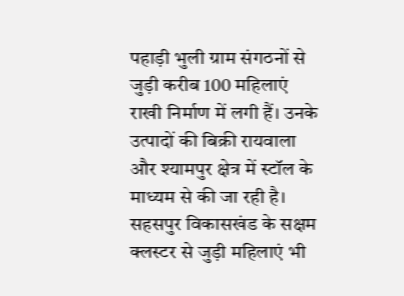पहाड़ी भुली ग्राम संगठनों से जुड़ी करीब 100 महिलाएं राखी निर्माण में लगी हैं। उनके उत्पादों की बिक्री रायवाला और श्यामपुर क्षेत्र में स्टॉल के माध्यम से की जा रही है।
सहसपुर विकासखंड के सक्षम क्लस्टर से जुड़ी महिलाएं भी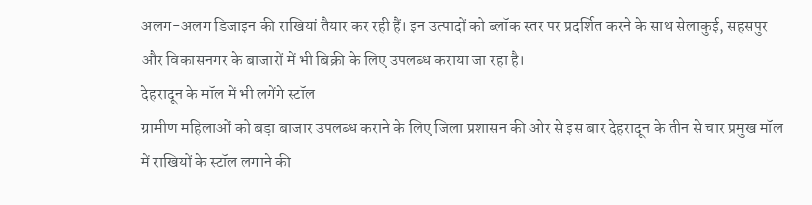अलग-अलग डिजाइन की राखियां तैयार कर रही हैं। इन उत्पादों को ब्लॉक स्तर पर प्रदर्शित करने के साथ सेलाकुई, सहसपुर और विकासनगर के बाजारों में भी बिक्री के लिए उपलब्ध कराया जा रहा है।
देहरादून के मॉल में भी लगेंगे स्टॉल
ग्रामीण महिलाओं को बड़ा बाजार उपलब्ध कराने के लिए जिला प्रशासन की ओर से इस बार देहरादून के तीन से चार प्रमुख मॉल में राखियों के स्टॉल लगाने की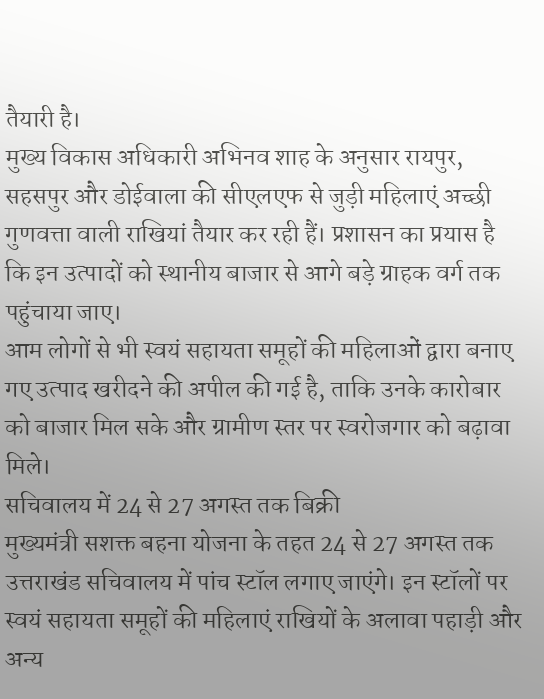तैयारी है।
मुख्य विकास अधिकारी अभिनव शाह के अनुसार रायपुर, सहसपुर और डोईवाला की सीएलएफ से जुड़ी महिलाएं अच्छी गुणवत्ता वाली राखियां तैयार कर रही हैं। प्रशासन का प्रयास है कि इन उत्पादों को स्थानीय बाजार से आगे बड़े ग्राहक वर्ग तक पहुंचाया जाए।
आम लोगों से भी स्वयं सहायता समूहों की महिलाओं द्वारा बनाए गए उत्पाद खरीदने की अपील की गई है, ताकि उनके कारोबार को बाजार मिल सके और ग्रामीण स्तर पर स्वरोजगार को बढ़ावा मिले।
सचिवालय में 24 से 27 अगस्त तक बिक्री
मुख्यमंत्री सशक्त बहना योजना के तहत 24 से 27 अगस्त तक उत्तराखंड सचिवालय में पांच स्टॉल लगाए जाएंगे। इन स्टॉलों पर स्वयं सहायता समूहों की महिलाएं राखियों के अलावा पहाड़ी और अन्य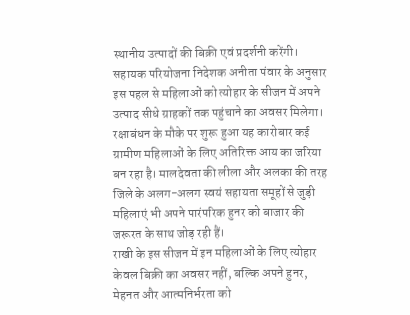स्थानीय उत्पादों की बिक्री एवं प्रदर्शनी करेंगी।
सहायक परियोजना निदेशक अनीता पंवार के अनुसार इस पहल से महिलाओं को त्योहार के सीजन में अपने उत्पाद सीधे ग्राहकों तक पहुंचाने का अवसर मिलेगा।
रक्षाबंधन के मौके पर शुरू हुआ यह कारोबार कई ग्रामीण महिलाओं के लिए अतिरिक्त आय का जरिया बन रहा है। मालदेवता की लीला और अलका की तरह जिले के अलग-अलग स्वयं सहायता समूहों से जुड़ी महिलाएं भी अपने पारंपरिक हुनर को बाजार की जरूरत के साथ जोड़ रही हैं।
राखी के इस सीजन में इन महिलाओं के लिए त्योहार केवल बिक्री का अवसर नहीं, बल्कि अपने हुनर, मेहनत और आत्मनिर्भरता को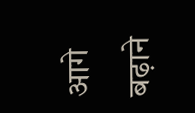आगे बढ़ाने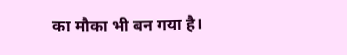का मौका भी बन गया है।